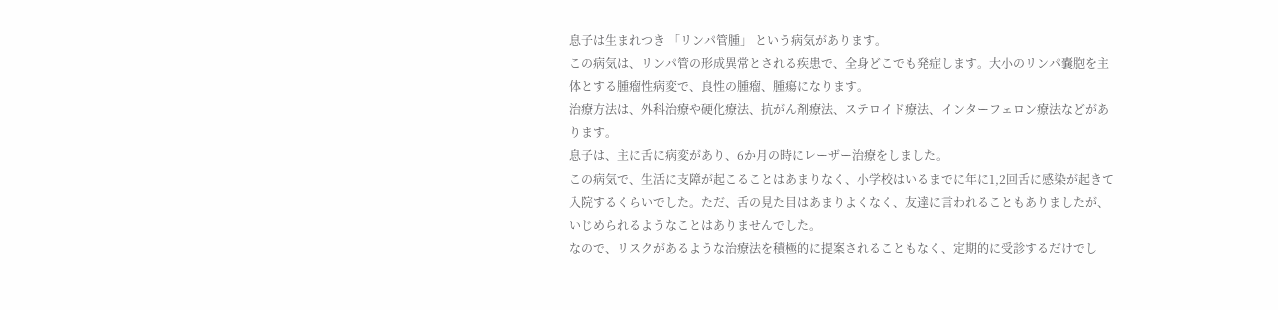息子は生まれつき 「リンパ管腫」 という病気があります。
この病気は、リンパ管の形成異常とされる疾患で、全身どこでも発症します。大小のリンパ嚢胞を主体とする腫瘤性病変で、良性の腫瘤、腫瘍になります。
治療方法は、外科治療や硬化療法、抗がん剤療法、ステロイド療法、インターフェロン療法などがあります。
息子は、主に舌に病変があり、6か月の時にレーザー治療をしました。
この病気で、生活に支障が起こることはあまりなく、小学校はいるまでに年に1,2回舌に感染が起きて
入院するくらいでした。ただ、舌の見た目はあまりよくなく、友達に言われることもありましたが、いじめられるようなことはありませんでした。
なので、リスクがあるような治療法を積極的に提案されることもなく、定期的に受診するだけでし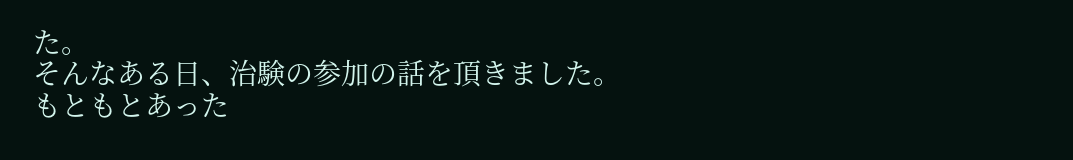た。
そんなある日、治験の参加の話を頂きました。
もともとあった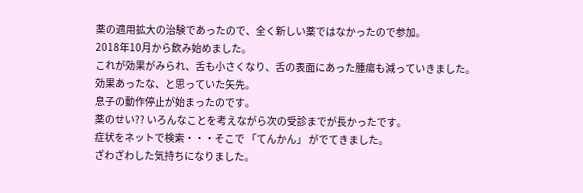薬の適用拡大の治験であったので、全く新しい薬ではなかったので参加。
2018年10月から飲み始めました。
これが効果がみられ、舌も小さくなり、舌の表面にあった腫瘍も減っていきました。
効果あったな、と思っていた矢先。
息子の動作停止が始まったのです。
薬のせい?? いろんなことを考えながら次の受診までが長かったです。
症状をネットで検索・・・そこで 「てんかん」 がでてきました。
ざわざわした気持ちになりました。